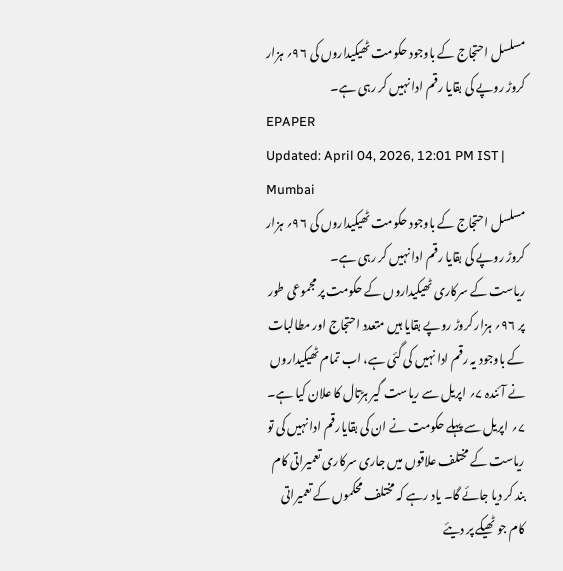مسلسل احتجاج کے باوجود حکومت ٹھیکیداروں کی ۹۶؍ ہزار کروڑ روپے کی بقایا رقم ادا نہیں کر رہی ہے۔
EPAPER
Updated: April 04, 2026, 12:01 PM IST | Mumbai
مسلسل احتجاج کے باوجود حکومت ٹھیکیداروں کی ۹۶؍ ہزار کروڑ روپے کی بقایا رقم ادا نہیں کر رہی ہے۔
ریاست کے سرکاری ٹھیکیداروں کے حکومت پر مجموعی طور پر ۹۶؍ ہزار کروڑ روپے بقایا ہیں متعدد احتجاج اور مطالبات کے باوجود یہ رقم ادا نہیں کی گئی ہے، اب تمام ٹھیکیداروں نے آئندہ ۷؍ اپریل سے ریاست گیر ہڑتال کا علان کیا ہے۔ ۷؍ اپریل سے پہلے حکومت نے ان کی بقایارقم ادا نہیں کی تو ریاست کے مختلف علاقوں میں جاری سرکاری تعمیراتی کام بند کر دیا جائے گا۔ یاد رہے کہ مختلف محکموں کے تعمیراتی کام جو ٹھیکے پر دیئے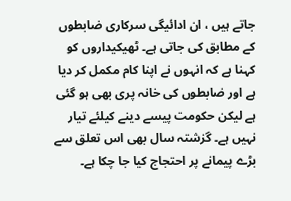جاتے ہیں ، ان ادائیگی سرکاری ضابطوں کے مطابق کی جاتی ہے۔ ٹھیکیداروں کو کہنا ہے کہ انہوں نے اپنا کام مکمل کر دیا ہے اور ضابطوں کی خانہ پری بھی ہو گئی ہے لیکن حکومت پیسے دینے کیلئے تیار نہیں ہے۔ گزشتہ سال بھی اس تعلق سے بڑے پیمانے پر احتجاج کیا جا چکا ہے۔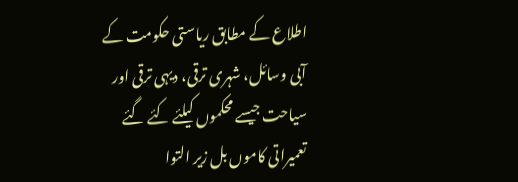اطلاع کے مطابق ریاستی حکومت کے آبی وسائل، شہری ترقی، دیہی ترقی اور سیاحت جیسے محکموں کیلئے کئے گئے تعمیراتی کاموں بل زیر التوا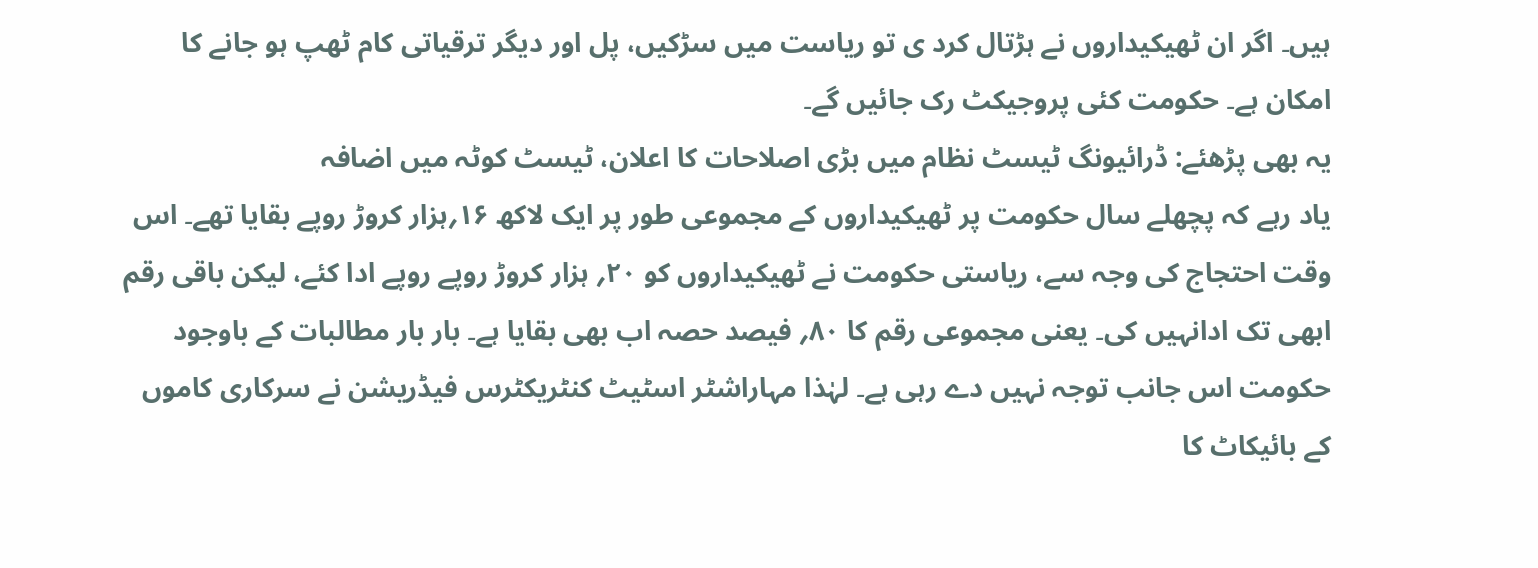ہیں۔ اگر ان ٹھیکیداروں نے ہڑتال کرد ی تو ریاست میں سڑکیں، پل اور دیگر ترقیاتی کام ٹھپ ہو جانے کا امکان ہے۔ حکومت کئی پروجیکٹ رک جائیں گے۔
یہ بھی پڑھئے: ڈرائیونگ ٹیسٹ نظام میں بڑی اصلاحات کا اعلان، ٹیسٹ کوٹہ میں اضافہ
یاد رہے کہ پچھلے سال حکومت پر ٹھیکیداروں کے مجموعی طور پر ایک لاکھ ۱۶؍ہزار کروڑ روپے بقایا تھے۔ اس وقت احتجاج کی وجہ سے، ریاستی حکومت نے ٹھیکیداروں کو ۲۰؍ ہزار کروڑ روپے روپے ادا کئے، لیکن باقی رقم ابھی تک ادانہیں کی۔ یعنی مجموعی رقم کا ۸۰؍ فیصد حصہ اب بھی بقایا ہے۔ بار بار مطالبات کے باوجود حکومت اس جانب توجہ نہیں دے رہی ہے۔ لہٰذا مہاراشٹر اسٹیٹ کنٹریکٹرس فیڈریشن نے سرکاری کاموں کے بائیکاٹ کا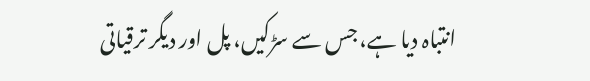انتباہ دیا ہے، جس سے سڑکیں، پل اور دیگر ترقیاتی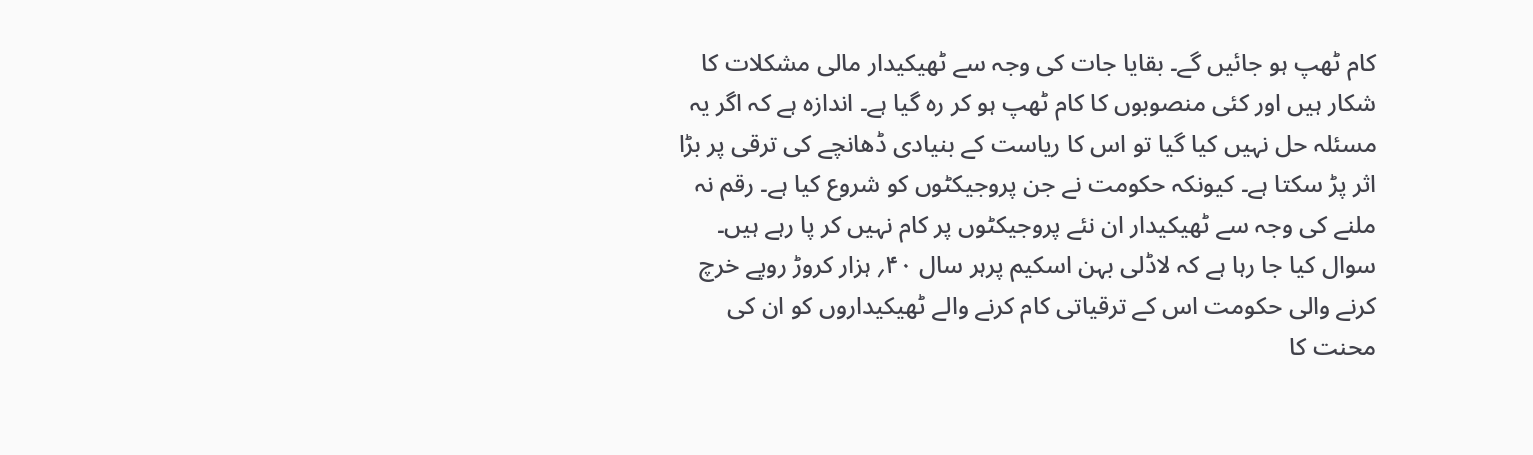کام ٹھپ ہو جائیں گے۔ بقایا جات کی وجہ سے ٹھیکیدار مالی مشکلات کا شکار ہیں اور کئی منصوبوں کا کام ٹھپ ہو کر رہ گیا ہے۔ اندازہ ہے کہ اگر یہ مسئلہ حل نہیں کیا گیا تو اس کا ریاست کے بنیادی ڈھانچے کی ترقی پر بڑا اثر پڑ سکتا ہے۔ کیونکہ حکومت نے جن پروجیکٹوں کو شروع کیا ہے۔ رقم نہ ملنے کی وجہ سے ٹھیکیدار ان نئے پروجیکٹوں پر کام نہیں کر پا رہے ہیں۔ سوال کیا جا رہا ہے کہ لاڈلی بہن اسکیم پرہر سال ۴۰؍ ہزار کروڑ روپے خرچ کرنے والی حکومت اس کے ترقیاتی کام کرنے والے ٹھیکیداروں کو ان کی محنت کا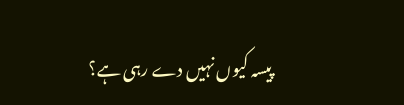پیسہ کیوں نہیں دے رہی ہے؟